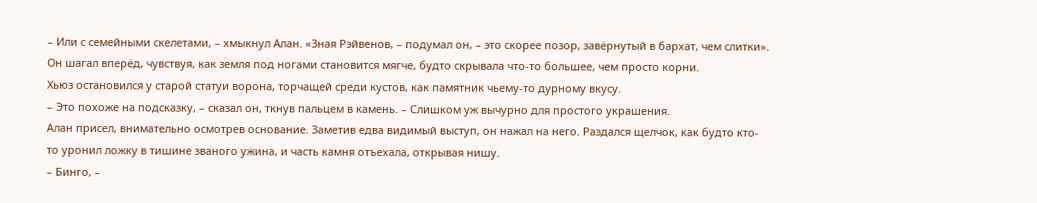– Или с семейными скелетами, – хмыкнул Алан. «Зная Рэйвенов, – подумал он, – это скорее позор, завёрнутый в бархат, чем слитки». Он шагал вперёд, чувствуя, как земля под ногами становится мягче, будто скрывала что-то большее, чем просто корни.
Хьюз остановился у старой статуи ворона, торчащей среди кустов, как памятник чьему-то дурному вкусу.
– Это похоже на подсказку, – сказал он, ткнув пальцем в камень. – Слишком уж вычурно для простого украшения.
Алан присел, внимательно осмотрев основание. Заметив едва видимый выступ, он нажал на него. Раздался щелчок, как будто кто-то уронил ложку в тишине званого ужина, и часть камня отъехала, открывая нишу.
– Бинго, –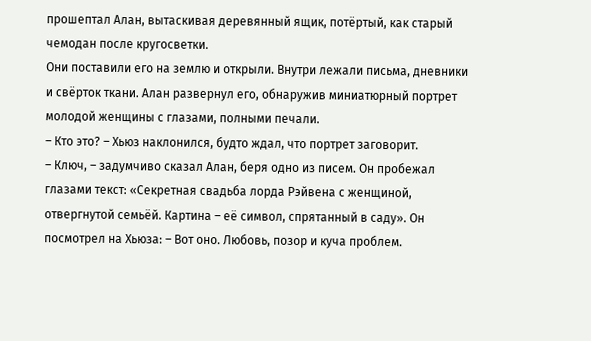прошептал Алан, вытаскивая деревянный ящик, потёртый, как старый чемодан после кругосветки.
Они поставили его на землю и открыли. Внутри лежали письма, дневники и свёрток ткани. Алан развернул его, обнаружив миниатюрный портрет молодой женщины с глазами, полными печали.
– Кто это? – Хьюз наклонился, будто ждал, что портрет заговорит.
– Ключ, – задумчиво сказал Алан, беря одно из писем. Он пробежал глазами текст: «Секретная свадьба лорда Рэйвена с женщиной, отвергнутой семьёй. Картина – её символ, спрятанный в саду». Он посмотрел на Хьюза: – Вот оно. Любовь, позор и куча проблем.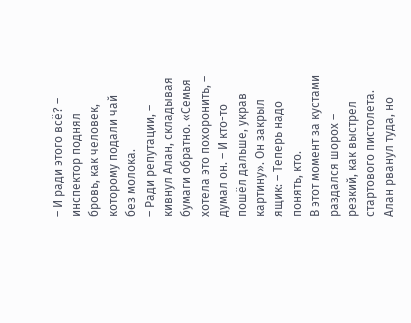– И ради этого всё? – инспектор поднял бровь, как человек, которому подали чай без молока.
– Ради репутации, – кивнул Алан, складывая бумаги обратно. «Семья хотела это похоронить, – думал он. – И кто-то пошёл дальше, украв картину». Он закрыл ящик: – Теперь надо понять, кто.
В этот момент за кустами раздался шорох – резкий, как выстрел стартового пистолета. Алан рванул туда, но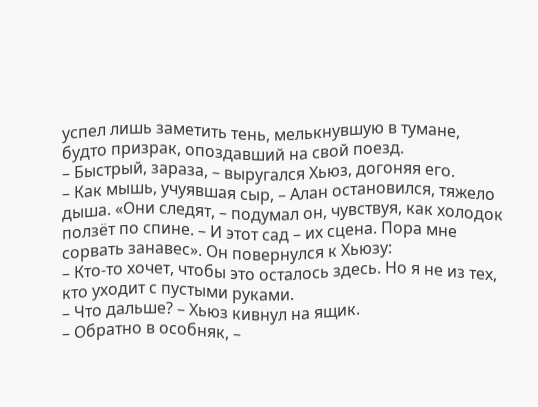успел лишь заметить тень, мелькнувшую в тумане, будто призрак, опоздавший на свой поезд.
– Быстрый, зараза, – выругался Хьюз, догоняя его.
– Как мышь, учуявшая сыр, – Алан остановился, тяжело дыша. «Они следят, – подумал он, чувствуя, как холодок ползёт по спине. – И этот сад – их сцена. Пора мне сорвать занавес». Он повернулся к Хьюзу:
– Кто-то хочет, чтобы это осталось здесь. Но я не из тех, кто уходит с пустыми руками.
– Что дальше? – Хьюз кивнул на ящик.
– Обратно в особняк, –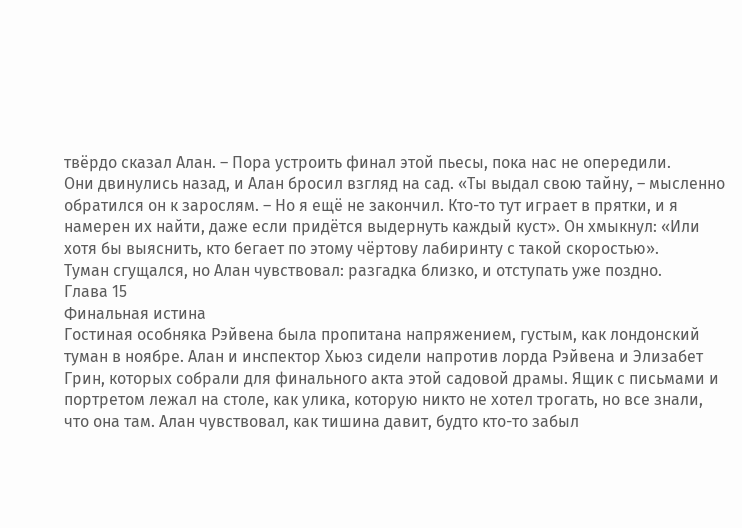твёрдо сказал Алан. – Пора устроить финал этой пьесы, пока нас не опередили.
Они двинулись назад, и Алан бросил взгляд на сад. «Ты выдал свою тайну, – мысленно обратился он к зарослям. – Но я ещё не закончил. Кто-то тут играет в прятки, и я намерен их найти, даже если придётся выдернуть каждый куст». Он хмыкнул: «Или хотя бы выяснить, кто бегает по этому чёртову лабиринту с такой скоростью».
Туман сгущался, но Алан чувствовал: разгадка близко, и отступать уже поздно.
Глава 15
Финальная истина
Гостиная особняка Рэйвена была пропитана напряжением, густым, как лондонский туман в ноябре. Алан и инспектор Хьюз сидели напротив лорда Рэйвена и Элизабет Грин, которых собрали для финального акта этой садовой драмы. Ящик с письмами и портретом лежал на столе, как улика, которую никто не хотел трогать, но все знали, что она там. Алан чувствовал, как тишина давит, будто кто-то забыл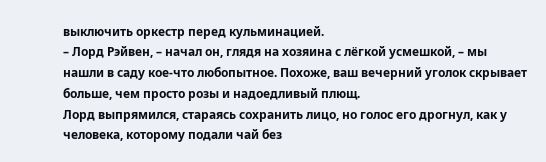выключить оркестр перед кульминацией.
– Лорд Рэйвен, – начал он, глядя на хозяина с лёгкой усмешкой, – мы нашли в саду кое-что любопытное. Похоже, ваш вечерний уголок скрывает больше, чем просто розы и надоедливый плющ.
Лорд выпрямился, стараясь сохранить лицо, но голос его дрогнул, как у человека, которому подали чай без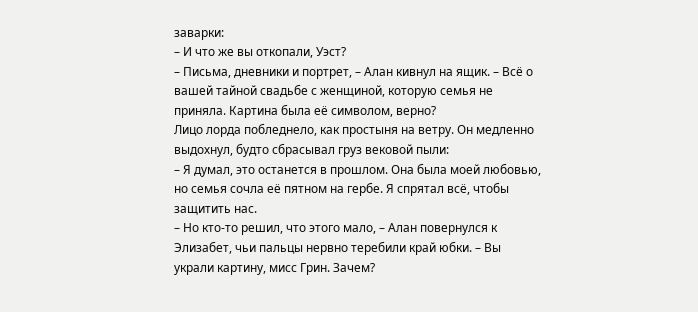заварки:
– И что же вы откопали, Уэст?
– Письма, дневники и портрет, – Алан кивнул на ящик. – Всё о вашей тайной свадьбе с женщиной, которую семья не приняла. Картина была её символом, верно?
Лицо лорда побледнело, как простыня на ветру. Он медленно выдохнул, будто сбрасывал груз вековой пыли:
– Я думал, это останется в прошлом. Она была моей любовью, но семья сочла её пятном на гербе. Я спрятал всё, чтобы защитить нас.
– Но кто-то решил, что этого мало, – Алан повернулся к Элизабет, чьи пальцы нервно теребили край юбки. – Вы украли картину, мисс Грин. Зачем?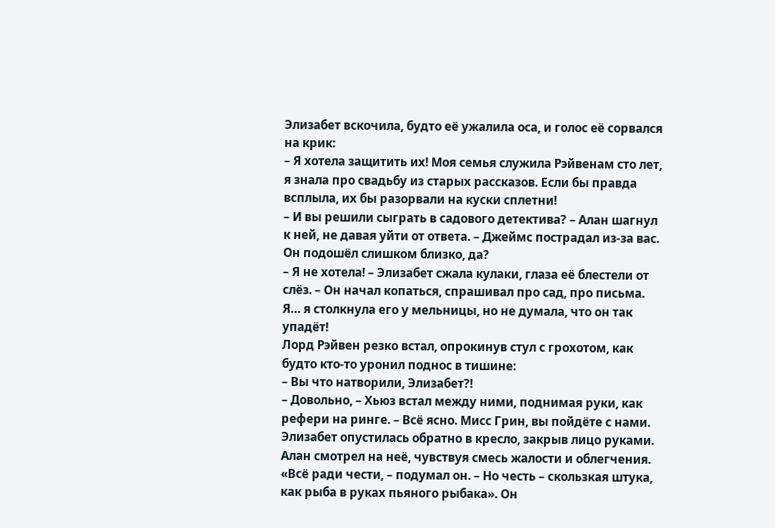Элизабет вскочила, будто её ужалила оса, и голос её сорвался на крик:
– Я хотела защитить их! Моя семья служила Рэйвенам сто лет, я знала про свадьбу из старых рассказов. Если бы правда всплыла, их бы разорвали на куски сплетни!
– И вы решили сыграть в садового детектива? – Алан шагнул к ней, не давая уйти от ответа. – Джеймс пострадал из-за вас. Он подошёл слишком близко, да?
– Я не хотела! – Элизабет сжала кулаки, глаза её блестели от слёз. – Он начал копаться, спрашивал про сад, про письма. Я… я столкнула его у мельницы, но не думала, что он так упадёт!
Лорд Рэйвен резко встал, опрокинув стул с грохотом, как будто кто-то уронил поднос в тишине:
– Вы что натворили, Элизабет?!
– Довольно, – Хьюз встал между ними, поднимая руки, как рефери на ринге. – Всё ясно. Мисс Грин, вы пойдёте с нами.
Элизабет опустилась обратно в кресло, закрыв лицо руками. Алан смотрел на неё, чувствуя смесь жалости и облегчения. «Всё ради чести, – подумал он. – Но честь – скользкая штука, как рыба в руках пьяного рыбака». Он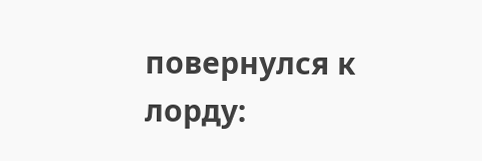повернулся к лорду: